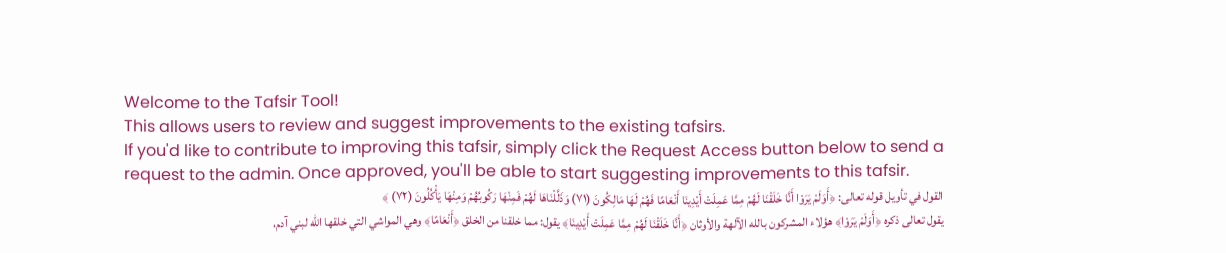Welcome to the Tafsir Tool!
This allows users to review and suggest improvements to the existing tafsirs.
If you'd like to contribute to improving this tafsir, simply click the Request Access button below to send a request to the admin. Once approved, you'll be able to start suggesting improvements to this tafsir.
القول في تأويل قوله تعالى: ﴿أَوَلَمْ يَرَوْا أَنَّا خَلَقْنَا لَهُمْ مِمَّا عَمِلَتْ أَيْدِينَا أَنْعَامًا فَهُمْ لَهَا مَالِكُونَ (٧١) وَذَلَّلْنَاهَا لَهُمْ فَمِنْهَا رَكُوبُهُمْ وَمِنْهَا يَأْكُلُونَ (٧٢) ﴾
يقول تعالى ذكره ﴿أَوَلَمْ يَرَوْا﴾ هؤلاء المشركون بالله الآلهة والأوثان ﴿أَنَّا خَلَقْنَا لَهُمْ مِمَّا عَمِلَتْ أَيْدِينَا﴾ يقول: مما خلقنا من الخلق ﴿أَنْعَامًا﴾ وهي المواشي التي خلقها الله لبني آدم،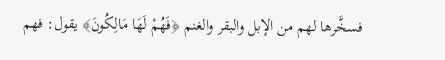فسخَّرها لهم من الإبل والبقر والغنم ﴿فَهُمْ لَهَا مَالِكُونَ﴾ يقول: فهم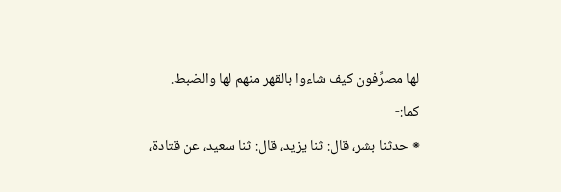لها مصرِّفون كيف شاءوا بالقهر منهم لها والضبط.
كما:-
⁕ حدثنا بشر، قال: ثنا يزيد، قال: ثنا سعيد، عن قتادة،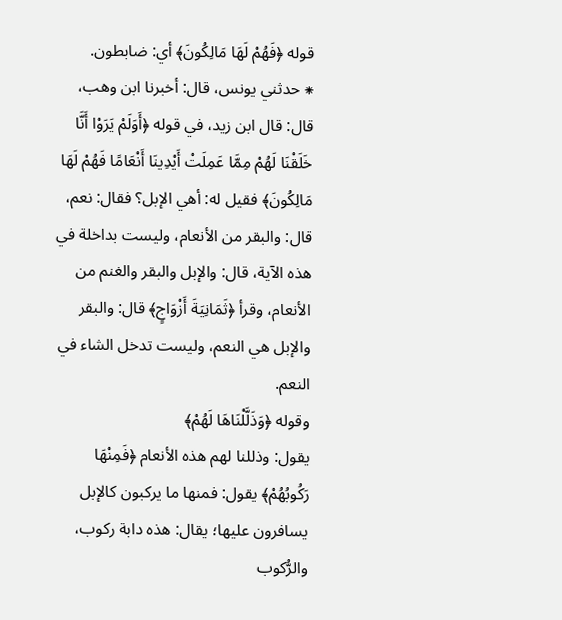قوله ﴿فَهُمْ لَهَا مَالِكُونَ﴾ أي: ضابطون.
⁕ حدثني يونس، قال: أخبرنا ابن وهب، قال: قال ابن زيد، في قوله ﴿أَوَلَمْ يَرَوْا أَنَّا خَلَقْنَا لَهُمْ مِمَّا عَمِلَتْ أَيْدِينَا أَنْعَامًا فَهُمْ لَهَا مَالِكُونَ﴾ فقيل له: أهي الإبل؟ فقال: نعم، قال: والبقر من الأنعام، وليست بداخلة في هذه الآية، قال: والإبل والبقر والغنم من الأنعام، وقرأ ﴿ثَمَانِيَةَ أَزْوَاجٍ﴾ قال: والبقر والإبل هي النعم، وليست تدخل الشاء في النعم.
وقوله ﴿وَذَلَّلْنَاهَا لَهُمْ﴾
يقول: وذللنا لهم هذه الأنعام ﴿فَمِنْهَا رَكُوبُهُمْ﴾ يقول: فمنها ما يركبون كالإبل يسافرون عليها؛ يقال: هذه دابة ركوب، والرُّكوب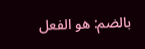بالضم: هو الفعل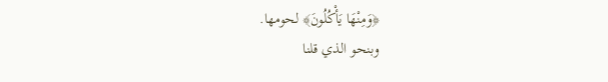﴿وَمِنْهَا يَأْكُلُونَ﴾ لحومها.
وبنحو الذي قلنا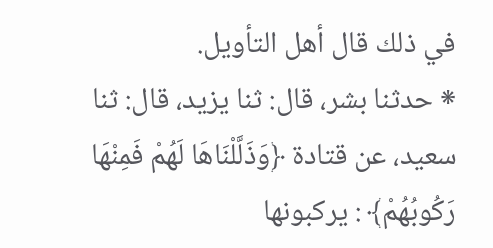في ذلك قال أهل التأويل.
⁕ حدثنا بشر، قال: ثنا يزيد، قال: ثنا سعيد، عن قتادة ﴿وَذَلَّلْنَاهَا لَهُمْ فَمِنْهَا رَكُوبُهُمْ﴾ : يركبونها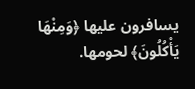يسافرون عليها ﴿وَمِنْهَا يَأْكُلُونَ﴾ لحومها.